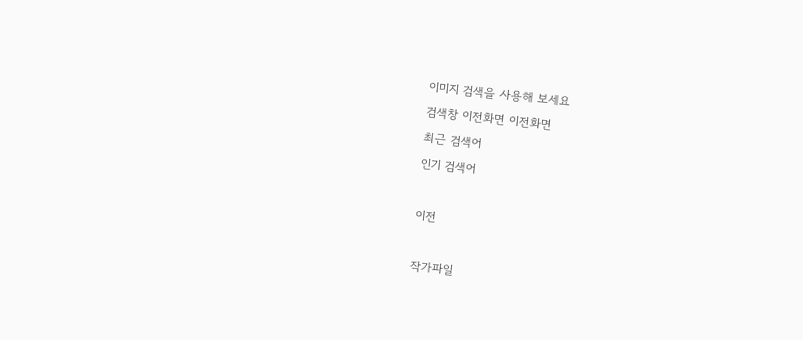이미지 검색을 사용해 보세요
검색창 이전화면 이전화면
최근 검색어
인기 검색어

이전

작가파일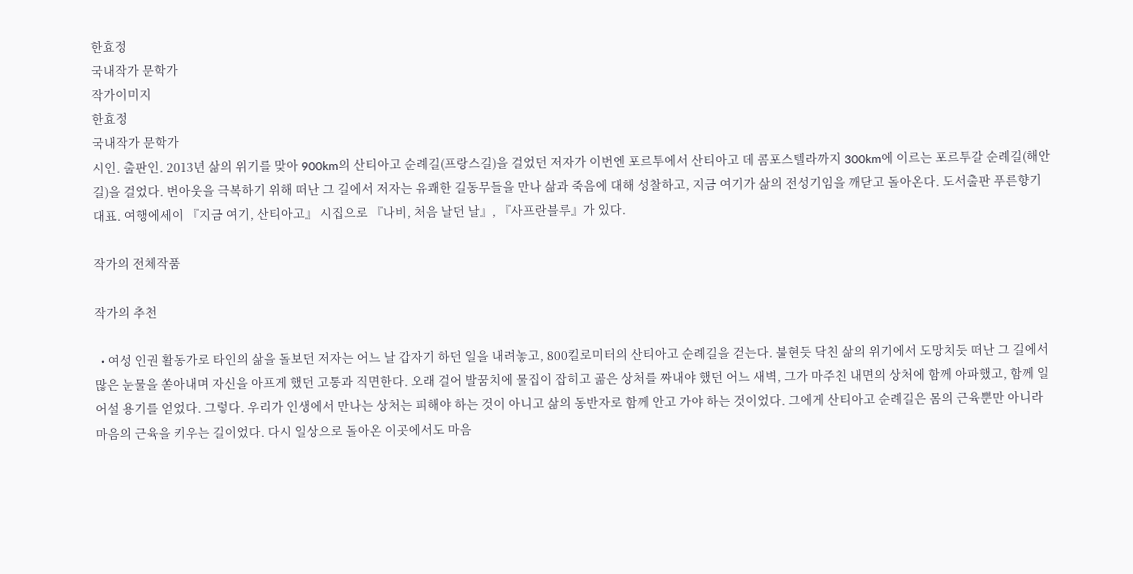한효정
국내작가 문학가
작가이미지
한효정
국내작가 문학가
시인. 출판인. 2013년 삶의 위기를 맞아 900km의 산티아고 순례길(프랑스길)을 걸었던 저자가 이번엔 포르투에서 산티아고 데 콤포스텔라까지 300km에 이르는 포르투갈 순례길(해안길)을 걸었다. 번아웃을 극복하기 위해 떠난 그 길에서 저자는 유쾌한 길동무들을 만나 삶과 죽음에 대해 성찰하고, 지금 여기가 삶의 전성기임을 깨닫고 돌아온다. 도서출판 푸른향기 대표. 여행에세이 『지금 여기, 산티아고』 시집으로 『나비, 처음 날던 날』, 『사프란블루』가 있다.

작가의 전체작품

작가의 추천

  • 여성 인권 활동가로 타인의 삶을 돌보던 저자는 어느 날 갑자기 하던 일을 내려놓고, 800킬로미터의 산티아고 순례길을 걷는다. 불현듯 닥친 삶의 위기에서 도망치듯 떠난 그 길에서 많은 눈물을 쏟아내며 자신을 아프게 했던 고통과 직면한다. 오래 걸어 발꿈치에 물집이 잡히고 곪은 상처를 짜내야 했던 어느 새벽, 그가 마주친 내면의 상처에 함께 아파했고, 함께 일어설 용기를 얻었다. 그렇다. 우리가 인생에서 만나는 상처는 피해야 하는 것이 아니고 삶의 동반자로 함께 안고 가야 하는 것이었다. 그에게 산티아고 순례길은 몸의 근육뿐만 아니라 마음의 근육을 키우는 길이었다. 다시 일상으로 돌아온 이곳에서도 마음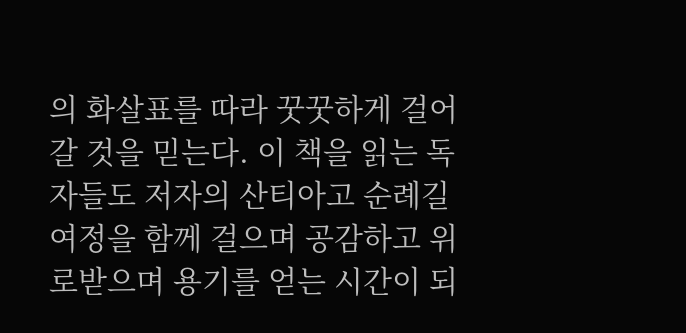의 화살표를 따라 꿋꿋하게 걸어갈 것을 믿는다. 이 책을 읽는 독자들도 저자의 산티아고 순례길 여정을 함께 걸으며 공감하고 위로받으며 용기를 얻는 시간이 되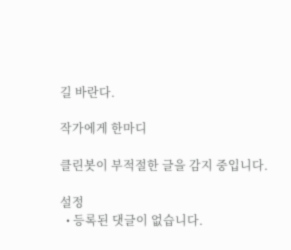길 바란다.

작가에게 한마디

클린봇이 부적절한 글을 감지 중입니다.

설정
  • 등록된 댓글이 없습니다.